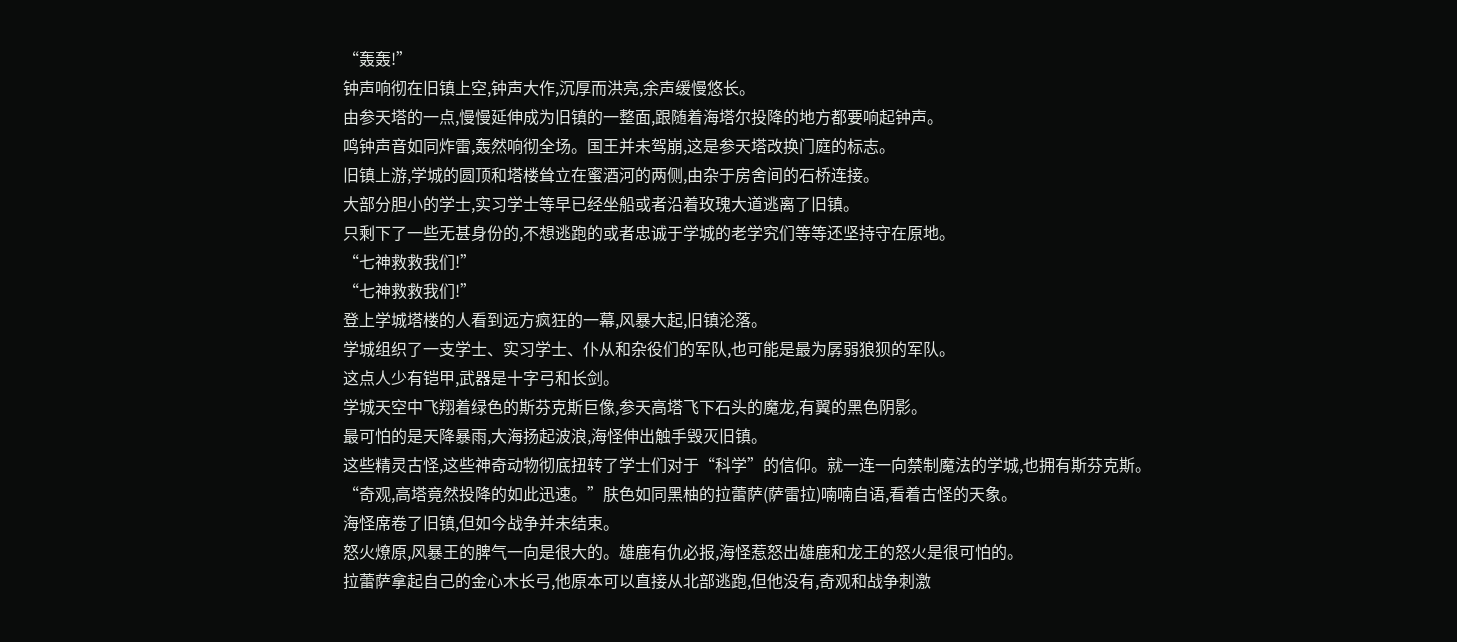“轰轰!”
钟声响彻在旧镇上空,钟声大作,沉厚而洪亮,余声缓慢悠长。
由参天塔的一点,慢慢延伸成为旧镇的一整面,跟随着海塔尔投降的地方都要响起钟声。
鸣钟声音如同炸雷,轰然响彻全场。国王并未驾崩,这是参天塔改换门庭的标志。
旧镇上游,学城的圆顶和塔楼耸立在蜜酒河的两侧,由杂于房舍间的石桥连接。
大部分胆小的学士,实习学士等早已经坐船或者沿着玫瑰大道逃离了旧镇。
只剩下了一些无甚身份的,不想逃跑的或者忠诚于学城的老学究们等等还坚持守在原地。
“七神救救我们!”
“七神救救我们!”
登上学城塔楼的人看到远方疯狂的一幕,风暴大起,旧镇沦落。
学城组织了一支学士、实习学士、仆从和杂役们的军队,也可能是最为孱弱狼狈的军队。
这点人少有铠甲,武器是十字弓和长剑。
学城天空中飞翔着绿色的斯芬克斯巨像,参天高塔飞下石头的魔龙,有翼的黑色阴影。
最可怕的是天降暴雨,大海扬起波浪,海怪伸出触手毁灭旧镇。
这些精灵古怪,这些神奇动物彻底扭转了学士们对于“科学”的信仰。就一连一向禁制魔法的学城,也拥有斯芬克斯。
“奇观,高塔竟然投降的如此迅速。”肤色如同黑柚的拉蕾萨(萨雷拉)喃喃自语,看着古怪的天象。
海怪席卷了旧镇,但如今战争并未结束。
怒火燎原,风暴王的脾气一向是很大的。雄鹿有仇必报,海怪惹怒出雄鹿和龙王的怒火是很可怕的。
拉蕾萨拿起自己的金心木长弓,他原本可以直接从北部逃跑,但他没有,奇观和战争刺激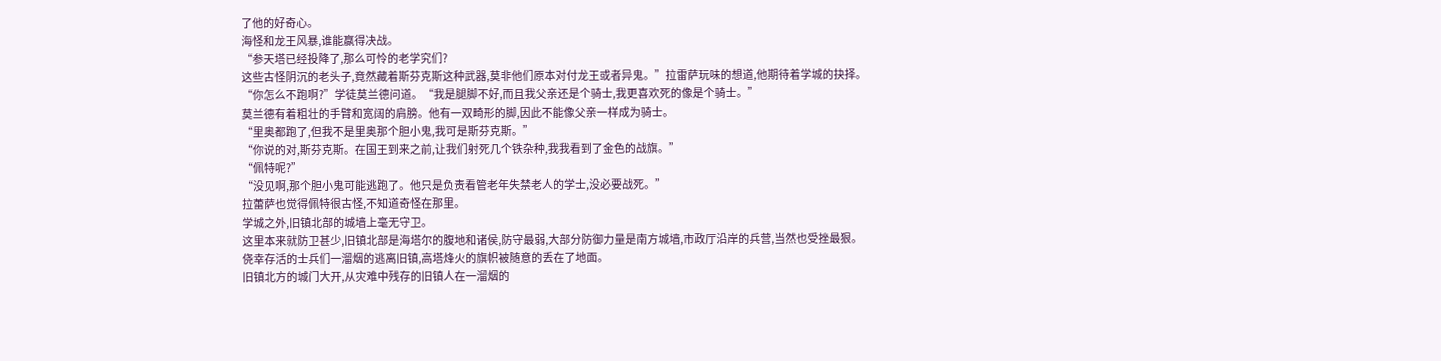了他的好奇心。
海怪和龙王风暴,谁能赢得决战。
“参天塔已经投降了,那么可怜的老学究们?
这些古怪阴沉的老头子,竟然藏着斯芬克斯这种武器,莫非他们原本对付龙王或者异鬼。”拉雷萨玩味的想道,他期待着学城的抉择。
“你怎么不跑啊?”学徒莫兰德问道。“我是腿脚不好,而且我父亲还是个骑士,我更喜欢死的像是个骑士。”
莫兰德有着粗壮的手臂和宽阔的肩膀。他有一双畸形的脚,因此不能像父亲一样成为骑士。
“里奥都跑了,但我不是里奥那个胆小鬼,我可是斯芬克斯。”
“你说的对,斯芬克斯。在国王到来之前,让我们射死几个铁杂种,我我看到了金色的战旗。”
“佩特呢?”
“没见啊,那个胆小鬼可能逃跑了。他只是负责看管老年失禁老人的学士,没必要战死。”
拉蕾萨也觉得佩特很古怪,不知道奇怪在那里。
学城之外,旧镇北部的城墙上毫无守卫。
这里本来就防卫甚少,旧镇北部是海塔尔的腹地和诸侯,防守最弱,大部分防御力量是南方城墙,市政厅沿岸的兵营,当然也受挫最狠。
侥幸存活的士兵们一溜烟的逃离旧镇,高塔烽火的旗帜被随意的丢在了地面。
旧镇北方的城门大开,从灾难中残存的旧镇人在一溜烟的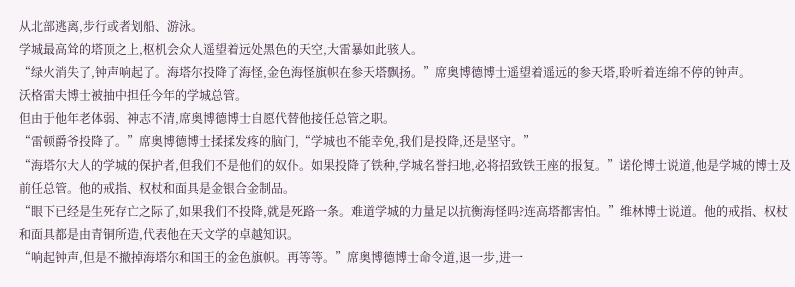从北部逃离,步行或者划船、游泳。
学城最高耸的塔顶之上,枢机会众人遥望着远处黑色的天空,大雷暴如此骇人。
“绿火消失了,钟声响起了。海塔尔投降了海怪,金色海怪旗帜在参天塔飘扬。”席奥博德博士遥望着遥远的参天塔,聆听着连绵不停的钟声。
沃格雷夫博士被抽中担任今年的学城总管。
但由于他年老体弱、神志不清,席奥博德博士自愿代替他接任总管之职。
“雷顿爵爷投降了。”席奥博德博士揉揉发疼的脑门,“学城也不能幸免,我们是投降,还是坚守。”
“海塔尔大人的学城的保护者,但我们不是他们的奴仆。如果投降了铁种,学城名誉扫地,必将招致铁王座的报复。”诺伦博士说道,他是学城的博士及前任总管。他的戒指、权杖和面具是金银合金制品。
“眼下已经是生死存亡之际了,如果我们不投降,就是死路一条。难道学城的力量足以抗衡海怪吗?连高塔都害怕。”维林博士说道。他的戒指、权杖和面具都是由青铜所造,代表他在天文学的卓越知识。
“响起钟声,但是不撤掉海塔尔和国王的金色旗帜。再等等。”席奥博德博士命令道,退一步,进一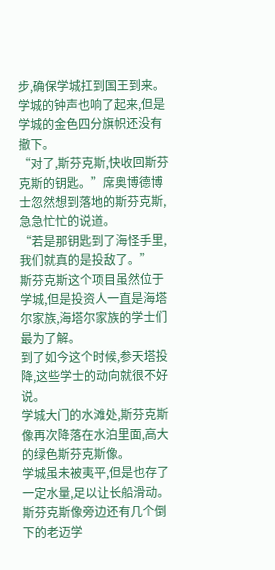步,确保学城扛到国王到来。
学城的钟声也响了起来,但是学城的金色四分旗帜还没有撤下。
“对了,斯芬克斯,快收回斯芬克斯的钥匙。”席奥博德博士忽然想到落地的斯芬克斯,急急忙忙的说道。
“若是那钥匙到了海怪手里,我们就真的是投敌了。”
斯芬克斯这个项目虽然位于学城,但是投资人一直是海塔尔家族,海塔尔家族的学士们最为了解。
到了如今这个时候,参天塔投降,这些学士的动向就很不好说。
学城大门的水滩处,斯芬克斯像再次降落在水泊里面,高大的绿色斯芬克斯像。
学城虽未被夷平,但是也存了一定水量,足以让长船滑动。斯芬克斯像旁边还有几个倒下的老迈学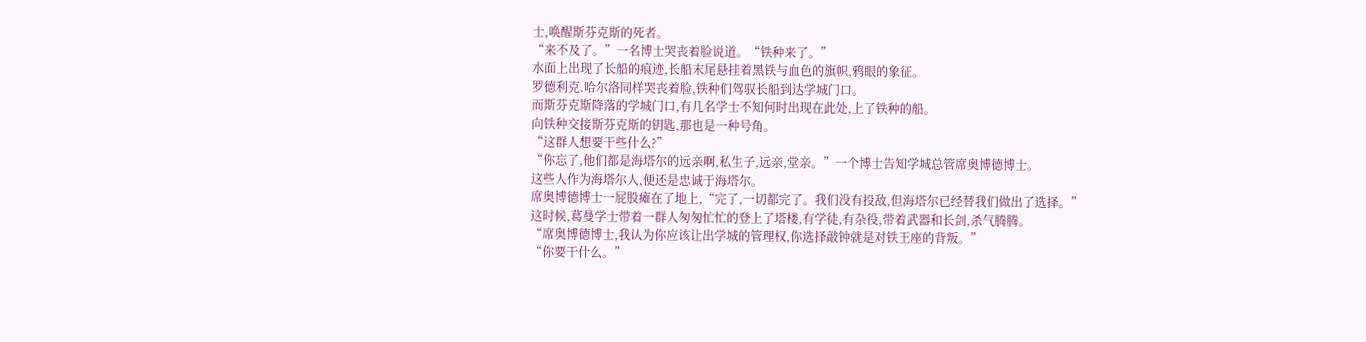士,唤醒斯芬克斯的死者。
“来不及了。”一名博士哭丧着脸说道。“铁种来了。”
水面上出现了长船的痕迹,长船末尾悬挂着黑铁与血色的旗帜,鸦眼的象征。
罗德利克.哈尔洛同样哭丧着脸,铁种们驾驭长船到达学城门口。
而斯芬克斯降落的学城门口,有几名学士不知何时出现在此处,上了铁种的船。
向铁种交接斯芬克斯的钥匙,那也是一种号角。
“这群人想要干些什么?”
“你忘了,他们都是海塔尔的远亲啊,私生子,远亲,堂亲。”一个博士告知学城总管席奥博德博士。
这些人作为海塔尔人,便还是忠诚于海塔尔。
席奥博德博士一屁股瘫在了地上,“完了,一切都完了。我们没有投敌,但海塔尔已经替我们做出了选择。”
这时候,葛曼学士带着一群人匆匆忙忙的登上了塔楼,有学徒,有杂役,带着武器和长剑,杀气腾腾。
“席奥博德博士,我认为你应该让出学城的管理权,你选择敲钟就是对铁王座的背叛。”
“你要干什么。”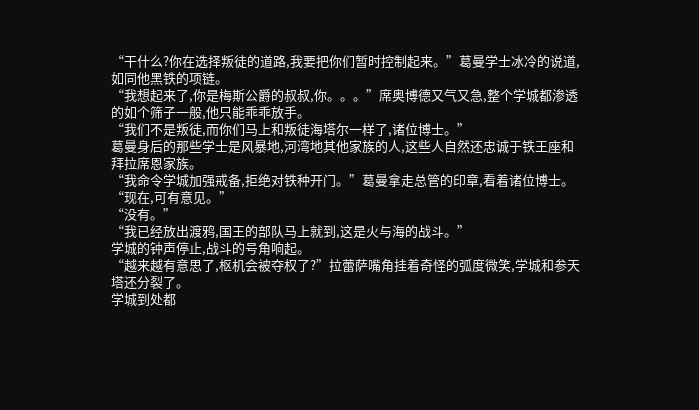“干什么?你在选择叛徒的道路,我要把你们暂时控制起来。”葛曼学士冰冷的说道,如同他黑铁的项链。
“我想起来了,你是梅斯公爵的叔叔,你。。。”席奥博德又气又急,整个学城都渗透的如个筛子一般,他只能乖乖放手。
“我们不是叛徒,而你们马上和叛徒海塔尔一样了,诸位博士。”
葛曼身后的那些学士是风暴地,河湾地其他家族的人,这些人自然还忠诚于铁王座和拜拉席恩家族。
“我命令学城加强戒备,拒绝对铁种开门。”葛曼拿走总管的印章,看着诸位博士。“现在,可有意见。”
“没有。”
“我已经放出渡鸦,国王的部队马上就到,这是火与海的战斗。”
学城的钟声停止,战斗的号角响起。
“越来越有意思了,枢机会被夺权了?”拉蕾萨嘴角挂着奇怪的弧度微笑,学城和参天塔还分裂了。
学城到处都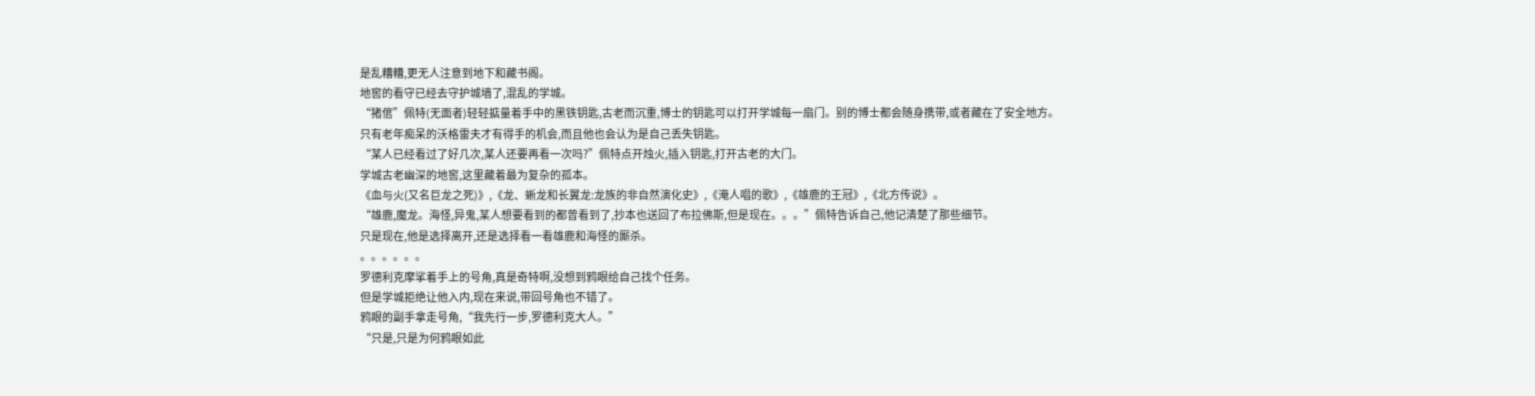是乱糟糟,更无人注意到地下和藏书阁。
地窖的看守已经去守护城墙了,混乱的学城。
“猪倌”佩特(无面者)轻轻掂量着手中的黑铁钥匙,古老而沉重,博士的钥匙可以打开学城每一扇门。别的博士都会随身携带,或者藏在了安全地方。
只有老年痴呆的沃格雷夫才有得手的机会,而且他也会认为是自己丢失钥匙。
“某人已经看过了好几次,某人还要再看一次吗?”佩特点开烛火,插入钥匙,打开古老的大门。
学城古老幽深的地窖,这里藏着最为复杂的孤本。
《血与火(又名巨龙之死)》,《龙、蜥龙和长翼龙:龙族的非自然演化史》,《淹人唱的歌》,《雄鹿的王冠》,《北方传说》。
“雄鹿,魔龙。海怪,异鬼,某人想要看到的都曾看到了,抄本也送回了布拉佛斯,但是现在。。。”佩特告诉自己,他记清楚了那些细节。
只是现在,他是选择离开,还是选择看一看雄鹿和海怪的厮杀。
。。。。。。
罗德利克摩挲着手上的号角,真是奇特啊,没想到鸦眼给自己找个任务。
但是学城拒绝让他入内,现在来说,带回号角也不错了。
鸦眼的副手拿走号角,“我先行一步,罗德利克大人。”
“只是,只是为何鸦眼如此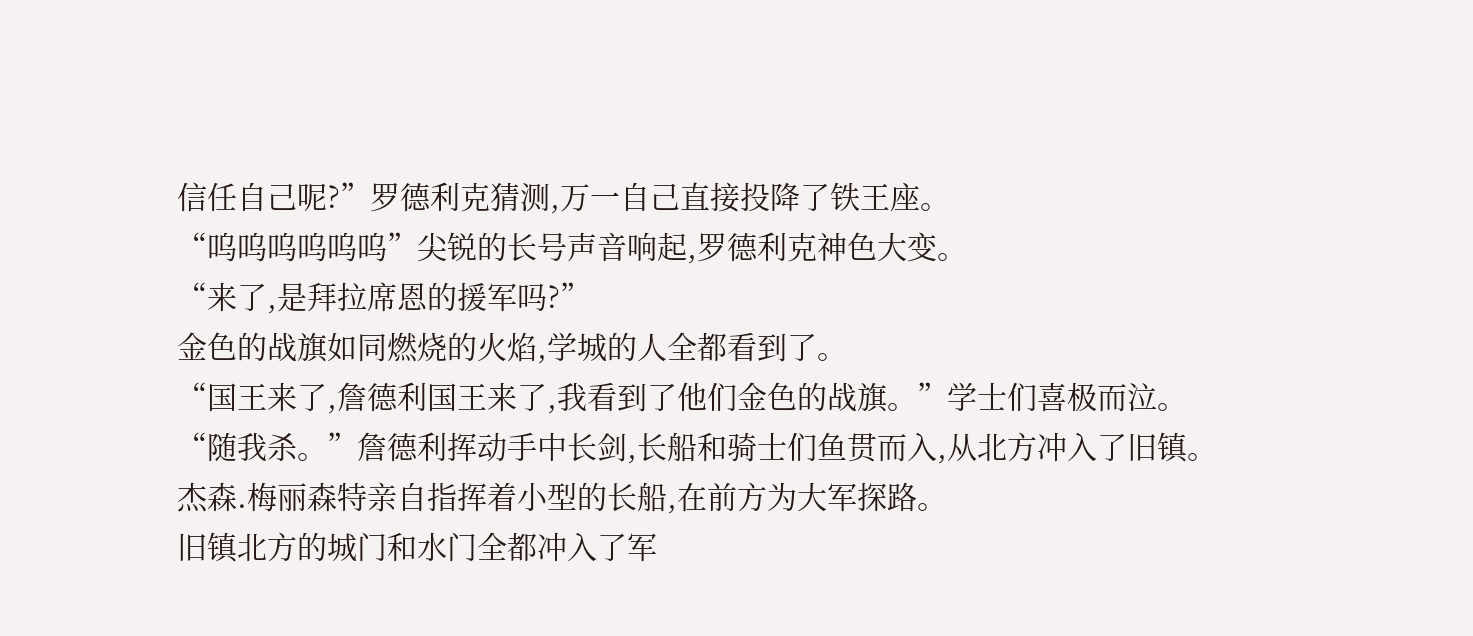信任自己呢?”罗德利克猜测,万一自己直接投降了铁王座。
“呜呜呜呜呜呜”尖锐的长号声音响起,罗德利克神色大变。
“来了,是拜拉席恩的援军吗?”
金色的战旗如同燃烧的火焰,学城的人全都看到了。
“国王来了,詹德利国王来了,我看到了他们金色的战旗。”学士们喜极而泣。
“随我杀。”詹德利挥动手中长剑,长船和骑士们鱼贯而入,从北方冲入了旧镇。
杰森.梅丽森特亲自指挥着小型的长船,在前方为大军探路。
旧镇北方的城门和水门全都冲入了军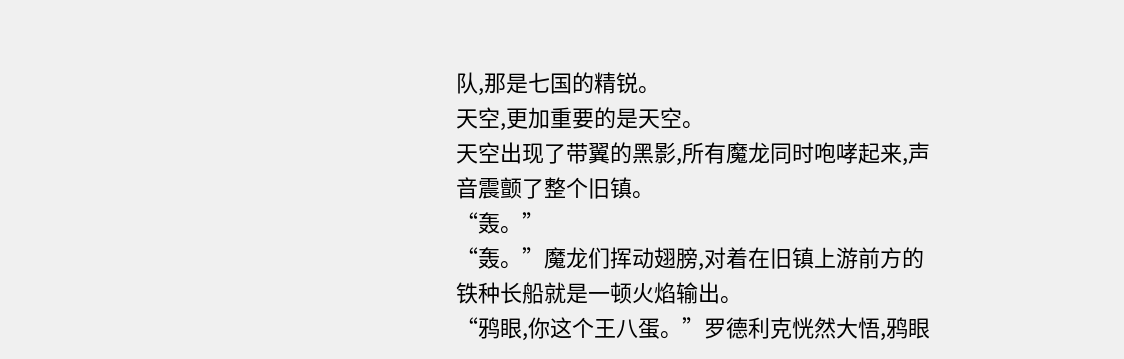队,那是七国的精锐。
天空,更加重要的是天空。
天空出现了带翼的黑影,所有魔龙同时咆哮起来,声音震颤了整个旧镇。
“轰。”
“轰。”魔龙们挥动翅膀,对着在旧镇上游前方的铁种长船就是一顿火焰输出。
“鸦眼,你这个王八蛋。”罗德利克恍然大悟,鸦眼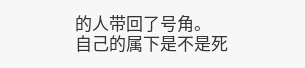的人带回了号角。
自己的属下是不是死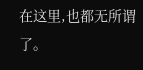在这里,也都无所谓了。